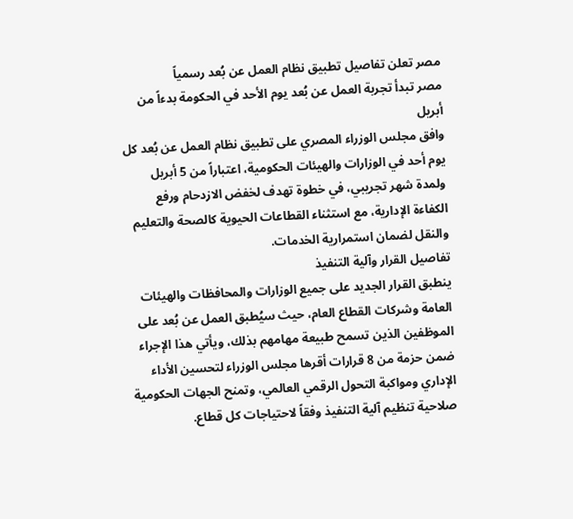مصر تعلن تفاصيل تطبيق نظام العمل عن بُعد رسمياً
مصر تبدأ تجربة العمل عن بُعد يوم الأحد في الحكومة بدءاً من أبريل
وافق مجلس الوزراء المصري على تطبيق نظام العمل عن بُعد كل يوم أحد في الوزارات والهيئات الحكومية، اعتباراً من 5 أبريل ولمدة شهر تجريبي، في خطوة تهدف لخفض الازدحام ورفع الكفاءة الإدارية، مع استثناء القطاعات الحيوية كالصحة والتعليم والنقل لضمان استمرارية الخدمات.
تفاصيل القرار وآلية التنفيذ
ينطبق القرار الجديد على جميع الوزارات والمحافظات والهيئات العامة وشركات القطاع العام، حيث سيُطبق العمل عن بُعد على الموظفين الذين تسمح طبيعة مهامهم بذلك، ويأتي هذا الإجراء ضمن حزمة من 8 قرارات أقرها مجلس الوزراء لتحسين الأداء الإداري ومواكبة التحول الرقمي العالمي، وتمنح الجهات الحكومية صلاحية تنظيم آلية التنفيذ وفقاً لاحتياجات كل قطاع.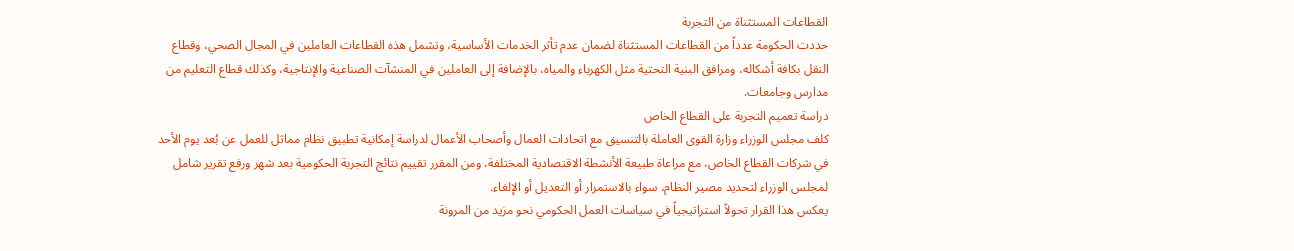القطاعات المستثناة من التجربة
حددت الحكومة عدداً من القطاعات المستثناة لضمان عدم تأثر الخدمات الأساسية، وتشمل هذه القطاعات العاملين في المجال الصحي، وقطاع النقل بكافة أشكاله، ومرافق البنية التحتية مثل الكهرباء والمياه، بالإضافة إلى العاملين في المنشآت الصناعية والإنتاجية، وكذلك قطاع التعليم من مدارس وجامعات.
دراسة تعميم التجربة على القطاع الخاص
كلف مجلس الوزراء وزارة القوى العاملة بالتنسيق مع اتحادات العمال وأصحاب الأعمال لدراسة إمكانية تطبيق نظام مماثل للعمل عن بُعد يوم الأحد في شركات القطاع الخاص، مع مراعاة طبيعة الأنشطة الاقتصادية المختلفة، ومن المقرر تقييم نتائج التجربة الحكومية بعد شهر ورفع تقرير شامل لمجلس الوزراء لتحديد مصير النظام، سواء بالاستمرار أو التعديل أو الإلغاء.
يعكس هذا القرار تحولاً استراتيجياً في سياسات العمل الحكومي نحو مزيد من المرونة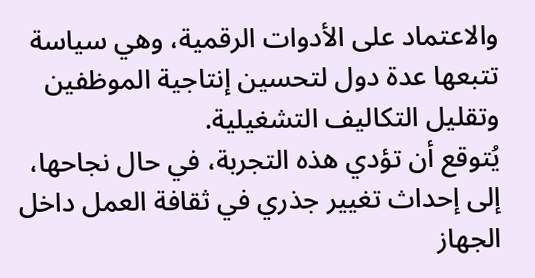والاعتماد على الأدوات الرقمية، وهي سياسة تتبعها عدة دول لتحسين إنتاجية الموظفين وتقليل التكاليف التشغيلية.
يُتوقع أن تؤدي هذه التجربة، في حال نجاحها، إلى إحداث تغيير جذري في ثقافة العمل داخل الجهاز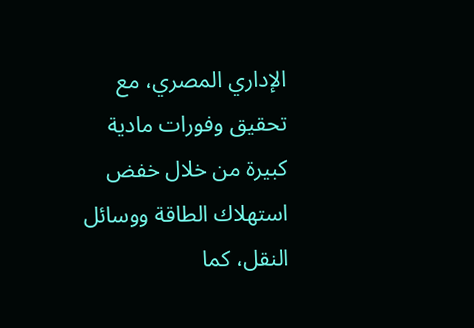الإداري المصري، مع تحقيق وفورات مادية كبيرة من خلال خفض استهلاك الطاقة ووسائل النقل، كما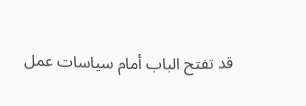قد تفتح الباب أمام سياسات عمل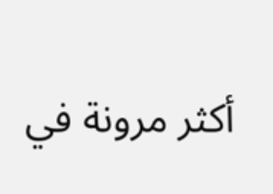أكثر مرونة في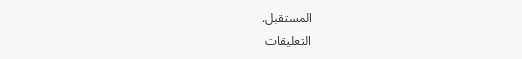المستقبل.
التعليقات